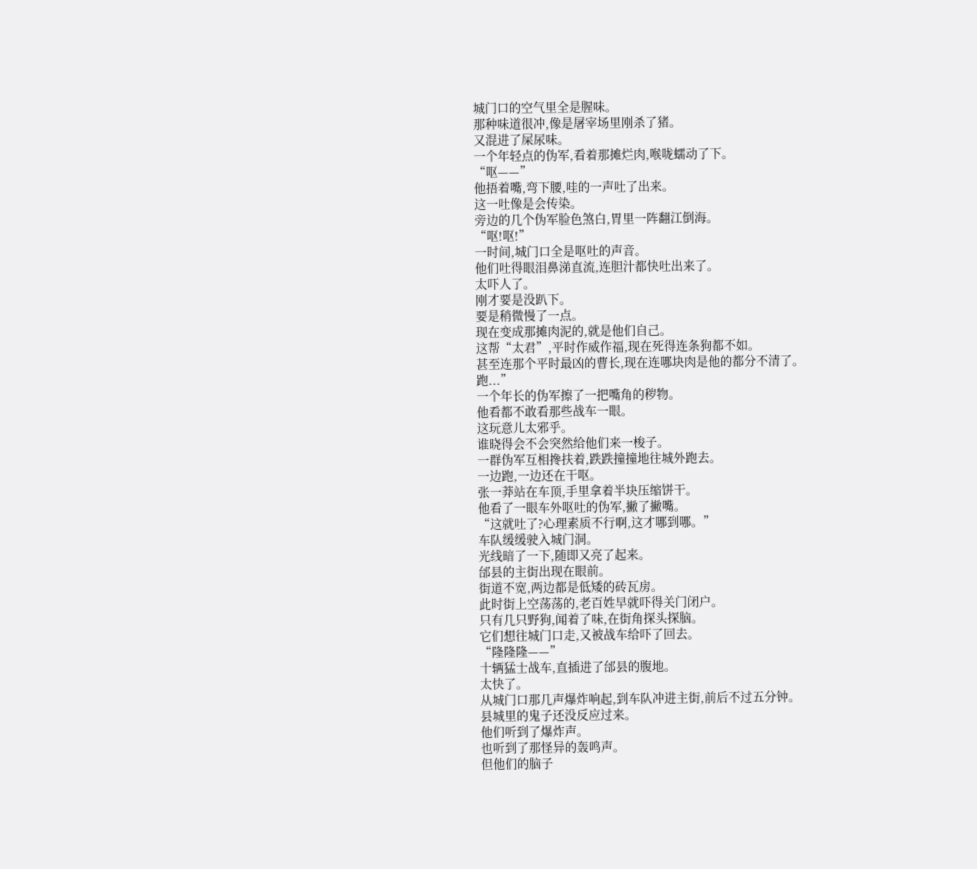城门口的空气里全是腥味。
那种味道很冲,像是屠宰场里刚杀了猪。
又混进了屎尿味。
一个年轻点的伪军,看着那摊烂肉,喉咙蠕动了下。
“呕——”
他捂着嘴,弯下腰,哇的一声吐了出来。
这一吐像是会传染。
旁边的几个伪军脸色煞白,胃里一阵翻江倒海。
“呕!呕!”
一时间,城门口全是呕吐的声音。
他们吐得眼泪鼻涕直流,连胆汁都快吐出来了。
太吓人了。
刚才要是没趴下。
要是稍微慢了一点。
现在变成那摊肉泥的,就是他们自己。
这帮“太君”,平时作威作福,现在死得连条狗都不如。
甚至连那个平时最凶的曹长,现在连哪块肉是他的都分不清了。
跑...”
一个年长的伪军擦了一把嘴角的秽物。
他看都不敢看那些战车一眼。
这玩意儿太邪乎。
谁晓得会不会突然给他们来一梭子。
一群伪军互相搀扶着,跌跌撞撞地往城外跑去。
一边跑,一边还在干呕。
张一莽站在车顶,手里拿着半块压缩饼干。
他看了一眼车外呕吐的伪军,撇了撇嘴。
“这就吐了?心理素质不行啊,这才哪到哪。”
车队缓缓驶入城门洞。
光线暗了一下,随即又亮了起来。
邰县的主街出现在眼前。
街道不宽,两边都是低矮的砖瓦房。
此时街上空荡荡的,老百姓早就吓得关门闭户。
只有几只野狗,闻着了味,在街角探头探脑。
它们想往城门口走,又被战车给吓了回去。
“隆隆隆——”
十辆猛士战车,直插进了邰县的腹地。
太快了。
从城门口那几声爆炸响起,到车队冲进主街,前后不过五分钟。
县城里的鬼子还没反应过来。
他们听到了爆炸声。
也听到了那怪异的轰鸣声。
但他们的脑子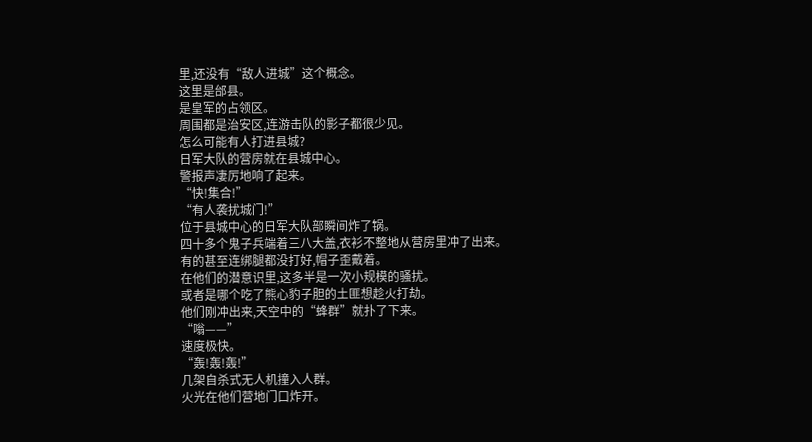里,还没有“敌人进城”这个概念。
这里是邰县。
是皇军的占领区。
周围都是治安区,连游击队的影子都很少见。
怎么可能有人打进县城?
日军大队的营房就在县城中心。
警报声凄厉地响了起来。
“快!集合!”
“有人袭扰城门!”
位于县城中心的日军大队部瞬间炸了锅。
四十多个鬼子兵端着三八大盖,衣衫不整地从营房里冲了出来。
有的甚至连绑腿都没打好,帽子歪戴着。
在他们的潜意识里,这多半是一次小规模的骚扰。
或者是哪个吃了熊心豹子胆的土匪想趁火打劫。
他们刚冲出来,天空中的“蜂群”就扑了下来。
“嗡——”
速度极快。
“轰!轰!轰!”
几架自杀式无人机撞入人群。
火光在他们营地门口炸开。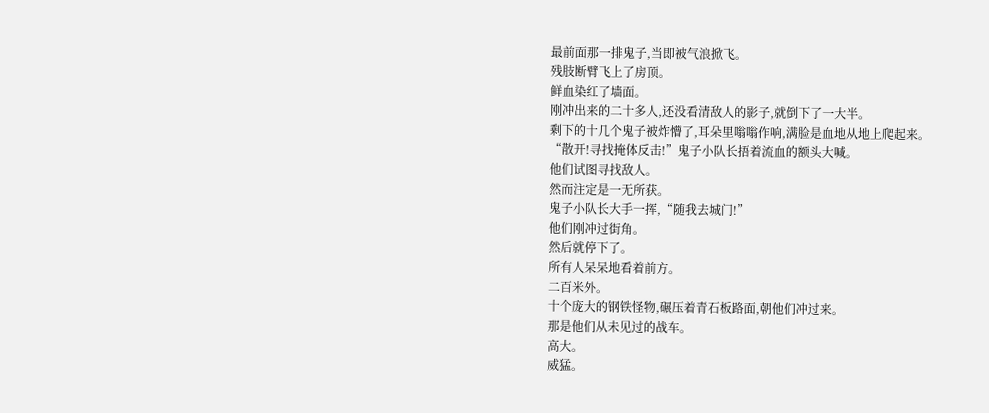最前面那一排鬼子,当即被气浪掀飞。
残肢断臂飞上了房顶。
鲜血染红了墙面。
刚冲出来的二十多人,还没看清敌人的影子,就倒下了一大半。
剩下的十几个鬼子被炸懵了,耳朵里嗡嗡作响,满脸是血地从地上爬起来。
“散开!寻找掩体反击!”鬼子小队长捂着流血的额头大喊。
他们试图寻找敌人。
然而注定是一无所获。
鬼子小队长大手一挥,“随我去城门!”
他们刚冲过街角。
然后就停下了。
所有人呆呆地看着前方。
二百米外。
十个庞大的钢铁怪物,碾压着青石板路面,朝他们冲过来。
那是他们从未见过的战车。
高大。
威猛。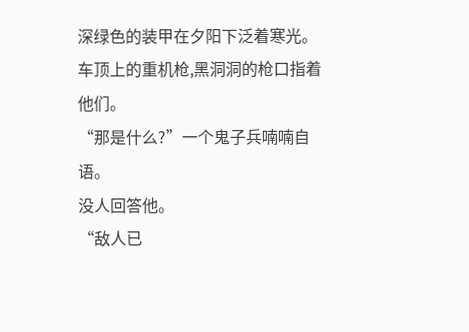深绿色的装甲在夕阳下泛着寒光。
车顶上的重机枪,黑洞洞的枪口指着他们。
“那是什么?”一个鬼子兵喃喃自语。
没人回答他。
“敌人已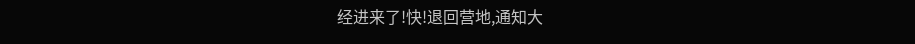经进来了!快!退回营地,通知大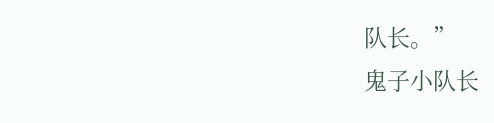队长。”
鬼子小队长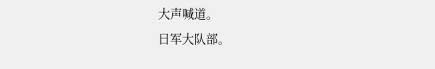大声喊道。
日军大队部。